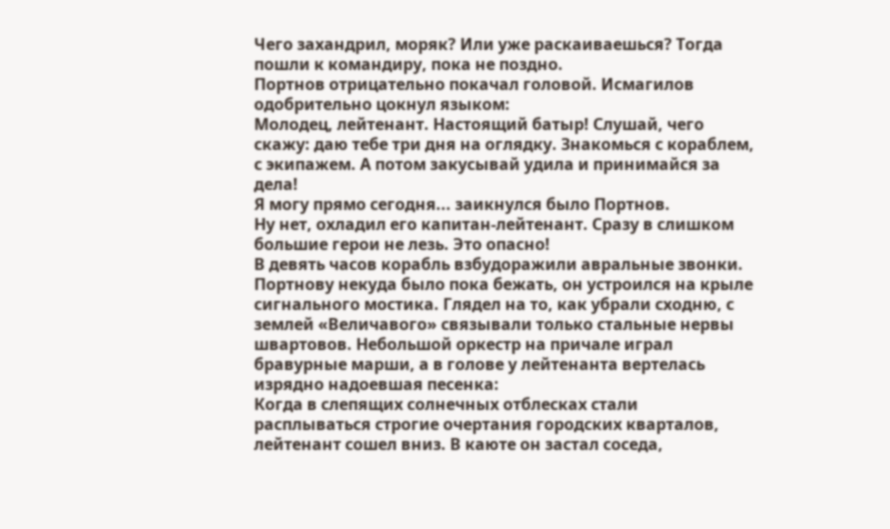Чего захандрил, моряк? Или уже раскаиваешься? Тогда пошли к командиру, пока не поздно.
Портнов отрицательно покачал головой. Исмагилов одобрительно цокнул языком:
Молодец, лейтенант. Настоящий батыр! Слушай, чего скажу: даю тебе три дня на оглядку. Знакомься с кораблем, с экипажем. А потом закусывай удила и принимайся за дела!
Я могу прямо сегодня... заикнулся было Портнов.
Ну нет, охладил его капитан-лейтенант. Сразу в слишком большие герои не лезь. Это опасно!
В девять часов корабль взбудоражили авральные звонки. Портнову некуда было пока бежать, он устроился на крыле сигнального мостика. Глядел на то, как убрали сходню, с землей «Величавого» связывали только стальные нервы швартовов. Небольшой оркестр на причале играл бравурные марши, а в голове у лейтенанта вертелась изрядно надоевшая песенка:
Когда в слепящих солнечных отблесках стали расплываться строгие очертания городских кварталов, лейтенант сошел вниз. В каюте он застал соседа,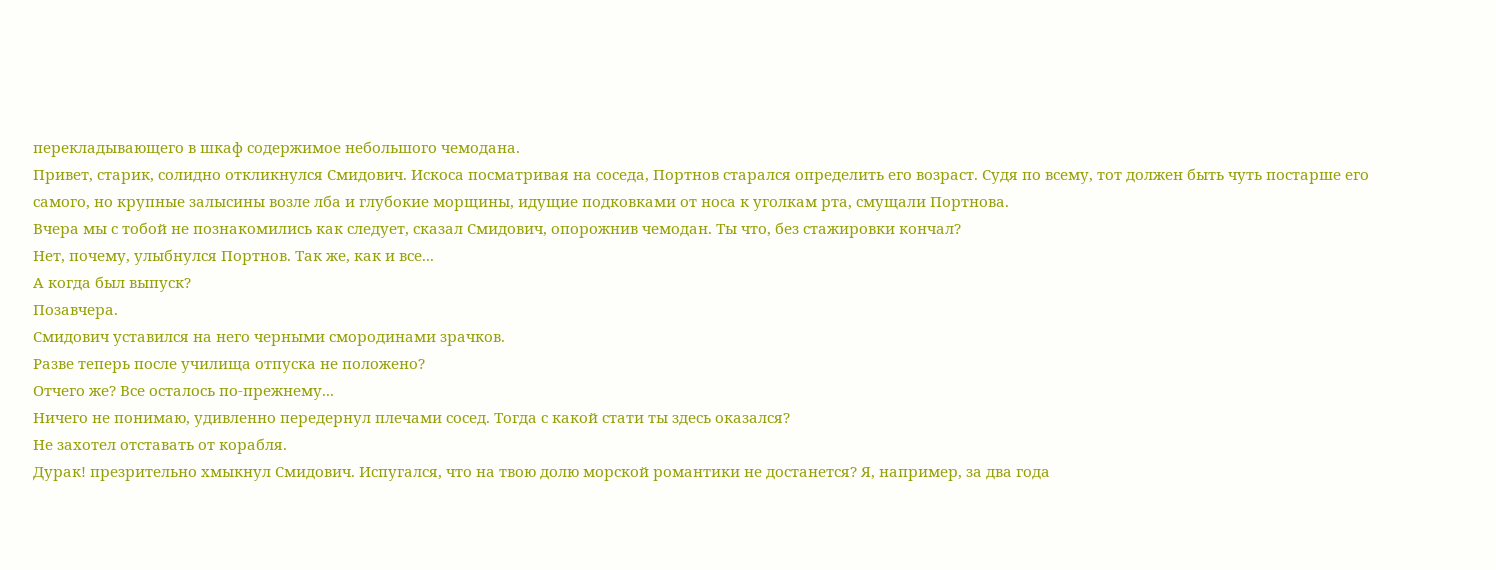перекладывающего в шкаф содержимое небольшого чемодана.
Привет, старик, солидно откликнулся Смидович. Искоса посматривая на соседа, Портнов старался определить его возраст. Судя по всему, тот должен быть чуть постарше его самого, но крупные залысины возле лба и глубокие морщины, идущие подковками от носа к уголкам рта, смущали Портнова.
Вчера мы с тобой не познакомились как следует, сказал Смидович, опорожнив чемодан. Ты что, без стажировки кончал?
Нет, почему, улыбнулся Портнов. Так же, как и все...
А когда был выпуск?
Позавчера.
Смидович уставился на него черными смородинами зрачков.
Разве теперь после училища отпуска не положено?
Отчего же? Все осталось по-прежнему...
Ничего не понимаю, удивленно передернул плечами сосед. Тогда с какой стати ты здесь оказался?
Не захотел отставать от корабля.
Дурак! презрительно хмыкнул Смидович. Испугался, что на твою долю морской романтики не достанется? Я, например, за два года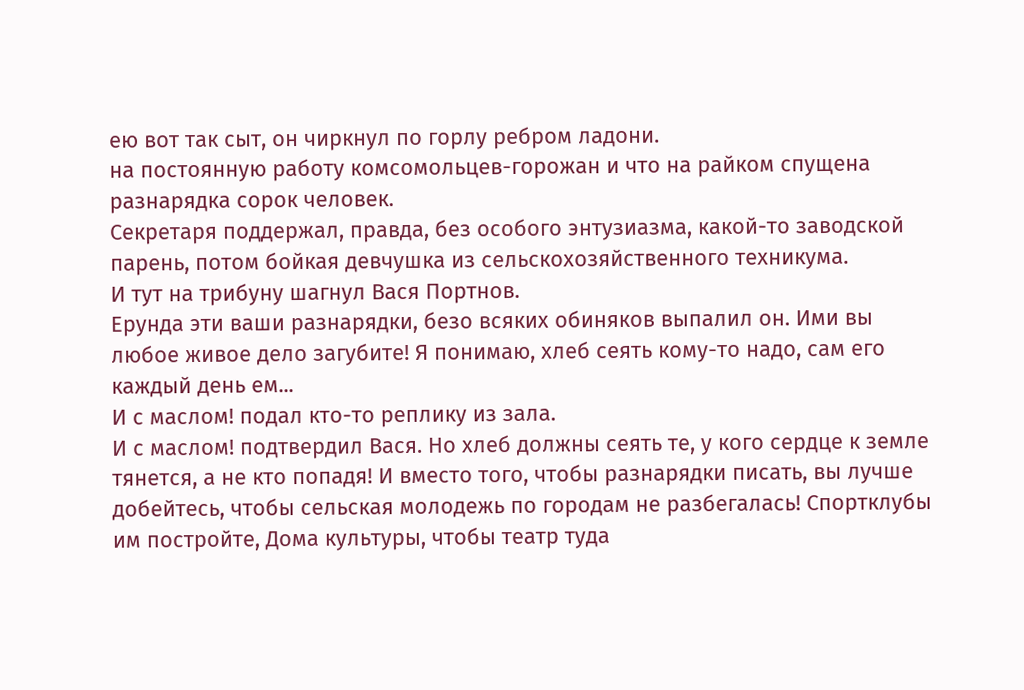ею вот так сыт, он чиркнул по горлу ребром ладони.
на постоянную работу комсомольцев-горожан и что на райком спущена разнарядка сорок человек.
Секретаря поддержал, правда, без особого энтузиазма, какой-то заводской парень, потом бойкая девчушка из сельскохозяйственного техникума.
И тут на трибуну шагнул Вася Портнов.
Ерунда эти ваши разнарядки, безо всяких обиняков выпалил он. Ими вы любое живое дело загубите! Я понимаю, хлеб сеять кому-то надо, сам его каждый день ем...
И с маслом! подал кто-то реплику из зала.
И с маслом! подтвердил Вася. Но хлеб должны сеять те, у кого сердце к земле тянется, а не кто попадя! И вместо того, чтобы разнарядки писать, вы лучше добейтесь, чтобы сельская молодежь по городам не разбегалась! Спортклубы им постройте, Дома культуры, чтобы театр туда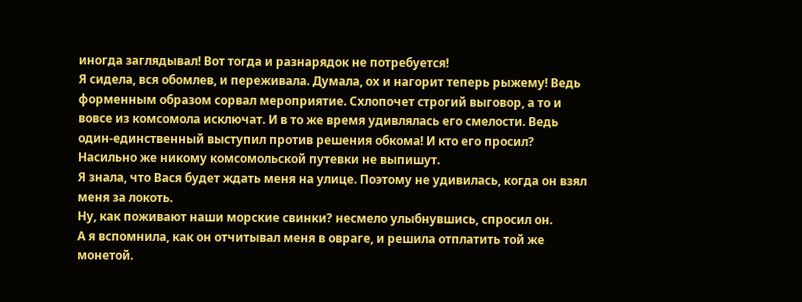иногда заглядывал! Вот тогда и разнарядок не потребуется!
Я сидела, вся обомлев, и переживала. Думала, ох и нагорит теперь рыжему! Ведь форменным образом сорвал мероприятие. Схлопочет строгий выговор, а то и вовсе из комсомола исключат. И в то же время удивлялась его смелости. Ведь один-единственный выступил против решения обкома! И кто его просил? Насильно же никому комсомольской путевки не выпишут.
Я знала, что Вася будет ждать меня на улице. Поэтому не удивилась, когда он взял меня за локоть.
Ну, как поживают наши морские свинки? несмело улыбнувшись, спросил он.
А я вспомнила, как он отчитывал меня в овраге, и решила отплатить той же монетой.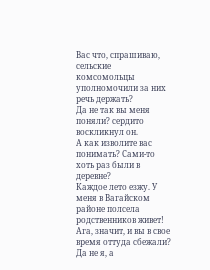Вас что, спрашиваю, сельские комсомольцы уполномочили за них речь держать?
Да не так вы меня поняли? сердито воскликнул он.
А как изволите вас понимать? Сами-то хоть раз были в деревне?
Каждое лето езжу. У меня в Вагайском районе полсела родственников живет!
Ага, значит, и вы в свое время оттуда сбежали?
Да не я, а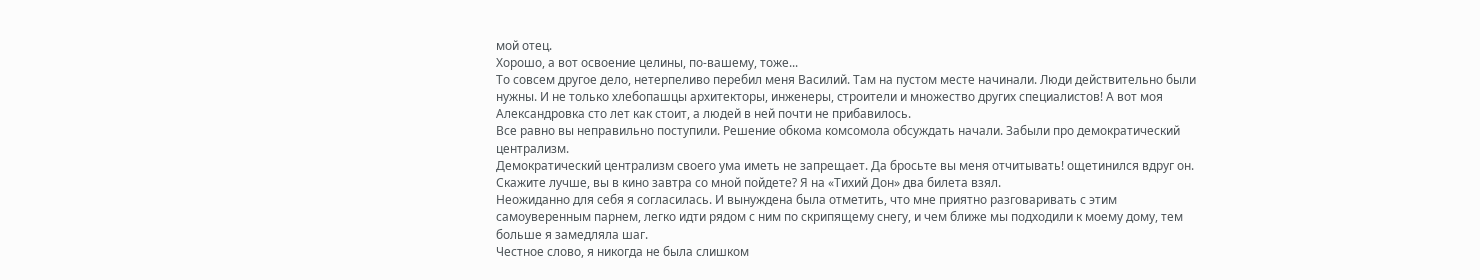мой отец.
Хорошо, а вот освоение целины, по-вашему, тоже...
То совсем другое дело, нетерпеливо перебил меня Василий. Там на пустом месте начинали. Люди действительно были нужны. И не только хлебопашцы архитекторы, инженеры, строители и множество других специалистов! А вот моя Александровка сто лет как стоит, а людей в ней почти не прибавилось.
Все равно вы неправильно поступили. Решение обкома комсомола обсуждать начали. Забыли про демократический централизм.
Демократический централизм своего ума иметь не запрещает. Да бросьте вы меня отчитывать! ощетинился вдруг он. Скажите лучше, вы в кино завтра со мной пойдете? Я на «Тихий Дон» два билета взял.
Неожиданно для себя я согласилась. И вынуждена была отметить, что мне приятно разговаривать с этим самоуверенным парнем, легко идти рядом с ним по скрипящему снегу, и чем ближе мы подходили к моему дому, тем больше я замедляла шаг.
Честное слово, я никогда не была слишком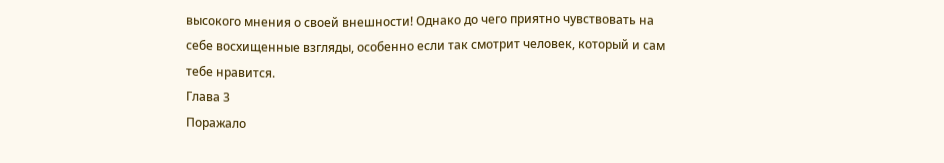высокого мнения о своей внешности! Однако до чего приятно чувствовать на себе восхищенные взгляды, особенно если так смотрит человек, который и сам тебе нравится.
Глава 3
Поражало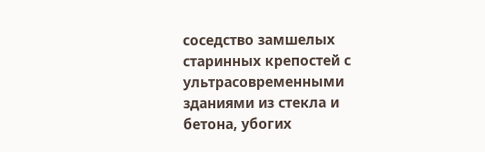соседство замшелых старинных крепостей с ультрасовременными зданиями из стекла и бетона, убогих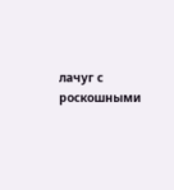лачуг с роскошными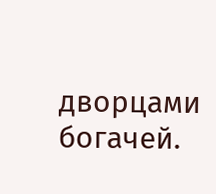дворцами богачей.